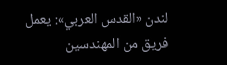لندن «القدس العربي»: يعمل فريق من المهندسين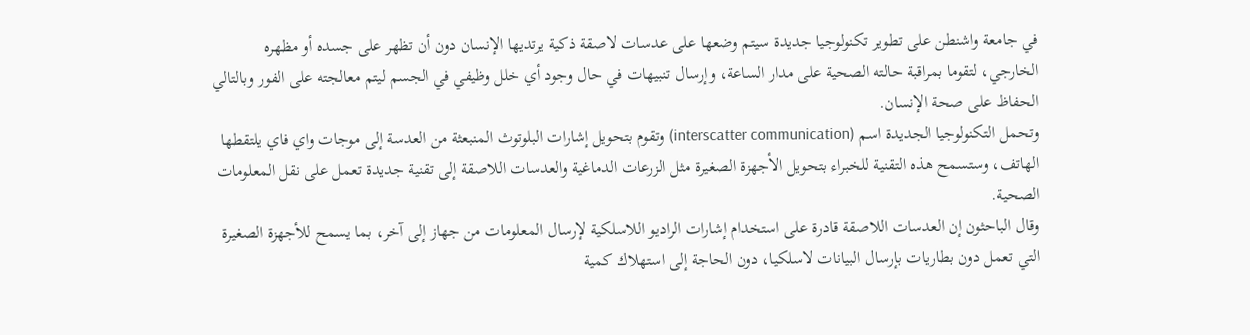في جامعة واشنطن على تطوير تكنولوجيا جديدة سيتم وضعها على عدسات لاصقة ذكية يرتديها الإنسان دون أن تظهر على جسده أو مظهره الخارجي، لتقوما بمراقبة حالته الصحية على مدار الساعة، وإرسال تنبيهات في حال وجود أي خلل وظيفي في الجسم ليتم معالجته على الفور وبالتالي الحفاظ على صحة الإنسان.
وتحمل التكنولوجيا الجديدة اسم (interscatter communication) وتقوم بتحويل إشارات البلوتوث المنبعثة من العدسة إلى موجات واي فاي يلتقطها الهاتف، وستسمح هذه التقنية للخبراء بتحويل الأجهزة الصغيرة مثل الزرعات الدماغية والعدسات اللاصقة إلى تقنية جديدة تعمل على نقل المعلومات الصحية.
وقال الباحثون إن العدسات اللاصقة قادرة على استخدام إشارات الراديو اللاسلكية لإرسال المعلومات من جهاز إلى آخر، بما يسمح للأجهزة الصغيرة التي تعمل دون بطاريات بإرسال البيانات لاسلكيا، دون الحاجة إلى استهلاك كمية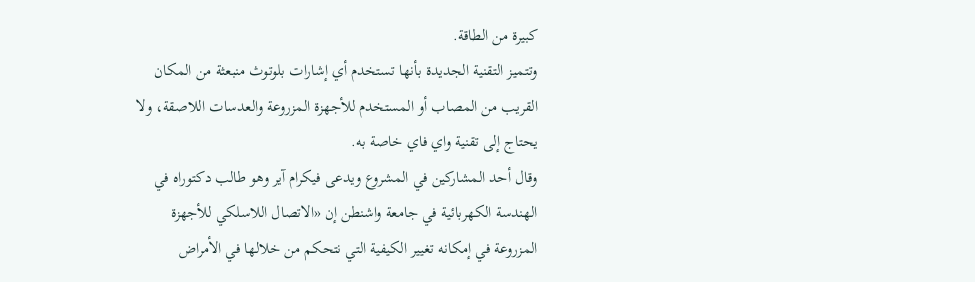كبيرة من الطاقة.
وتتميز التقنية الجديدة بأنها تستخدم أي إشارات بلوتوث منبعثة من المكان القريب من المصاب أو المستخدم للأجهزة المزروعة والعدسات اللاصقة، ولا يحتاج إلى تقنية واي فاي خاصة به.
وقال أحد المشاركين في المشروع ويدعى فيكرام آير وهو طالب دكتوراه في الهندسة الكهربائية في جامعة واشنطن إن «الاتصال اللاسلكي للأجهزة المزروعة في إمكانه تغيير الكيفية التي نتحكم من خلالها في الأمراض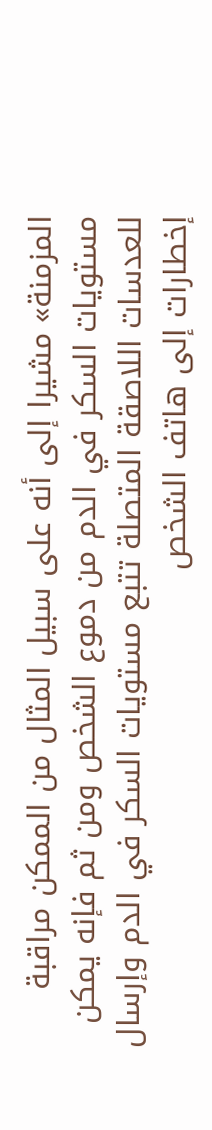المزمنة» مشيرا إلى أنه على سبيل المثال من الممكن مراقبة مستويات السكر في الدم من دموع الشخص ومن ثم فإنه يمكن للعدسات اللاصقة المتصلة تتبع مستويات السكر في الدم وإرسال إخطارات إلى هاتف الشخص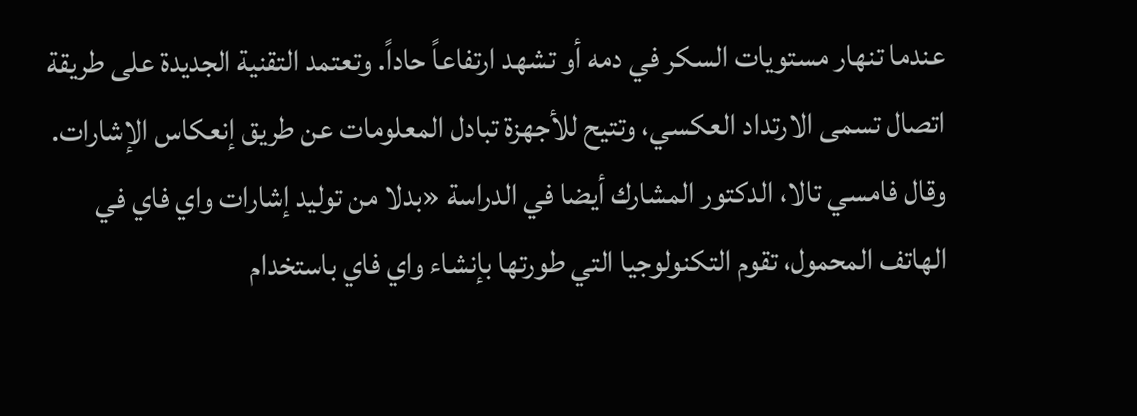عندما تنهار مستويات السكر في دمه أو تشهد ارتفاعاً حاداً. وتعتمد التقنية الجديدة على طريقة اتصال تسمى الارتداد العكسي، وتتيح للأجهزة تبادل المعلومات عن طريق إنعكاس الإشارات.
وقال فامسي تالا، الدكتور المشارك أيضا في الدراسة «بدلا من توليد إشارات واي فاي في الهاتف المحمول، تقوم التكنولوجيا التي طورتها بإنشاء واي فاي باستخدام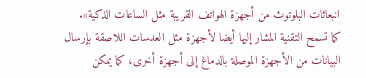انبعاثات البلوتوث من أجهزة الهواتف القريبة مثل الساعات الذكية».
كما تسمح التقنية المشار إليها أيضا لأجهزة مثل العدسات اللاصقة بإرسال البيانات من الأجهزة الموصلة بالدماغ إلى أجهزة أخرى، كما يمكن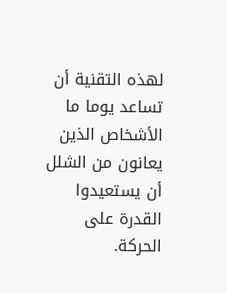لهذه التقنية أن تساعد يوما ما الأشخاص الذين يعانون من الشلل أن يستعيدوا القدرة على الحركة.